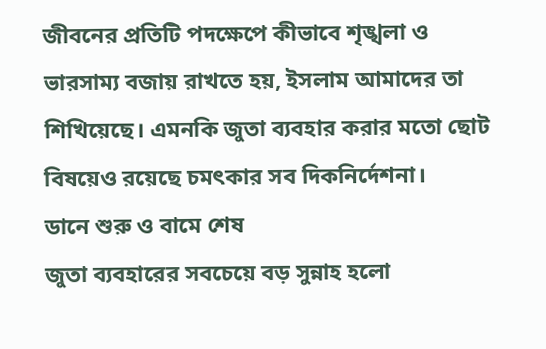জীবনের প্রতিটি পদক্ষেপে কীভাবে শৃঙ্খলা ও ভারসাম্য বজায় রাখতে হয়, ইসলাম আমাদের তা শিখিয়েছে। এমনকি জুতা ব্যবহার করার মতো ছোট বিষয়েও রয়েছে চমৎকার সব দিকনির্দেশনা।
ডানে শুরু ও বামে শেষ
জুতা ব্যবহারের সবচেয়ে বড় সুন্নাহ হলো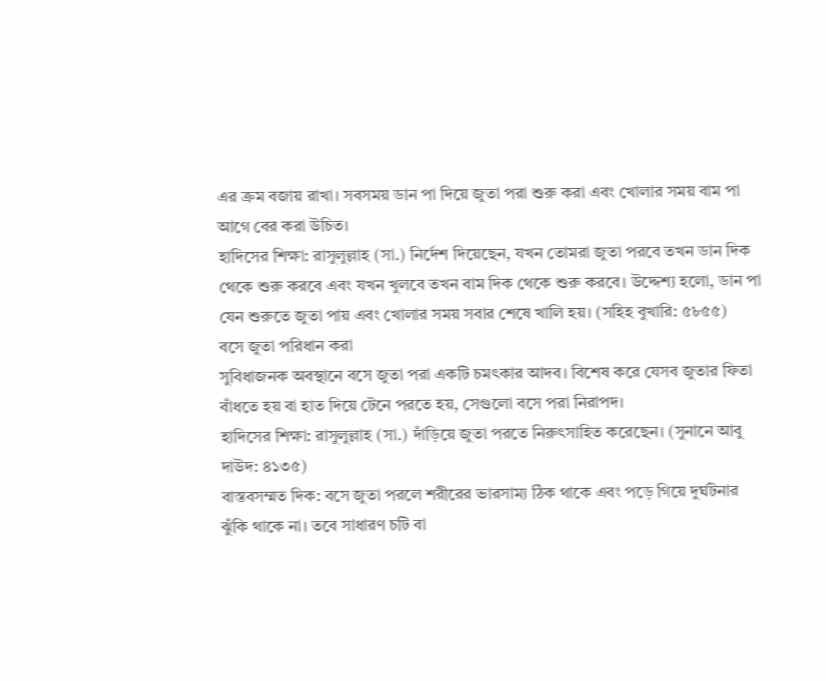এর ক্রম বজায় রাখা। সবসময় ডান পা দিয়ে জুতা পরা শুরু করা এবং খোলার সময় বাম পা আগে বের করা উচিত।
হাদিসের শিক্ষা: রাসুলুল্লাহ (সা.) নির্দেশ দিয়েছেন, যখন তোমরা জুতা পরবে তখন ডান দিক থেকে শুরু করবে এবং যখন খুলবে তখন বাম দিক থেকে শুরু করবে। উদ্দেশ্য হলো, ডান পা যেন শুরুতে জুতা পায় এবং খোলার সময় সবার শেষে খালি হয়। (সহিহ বুখারি: ৫৮৫৫)
বসে জুতা পরিধান করা
সুবিধাজনক অবস্থানে বসে জুতা পরা একটি চমৎকার আদব। বিশেষ করে যেসব জুতার ফিতা বাঁধতে হয় বা হাত দিয়ে টেনে পরতে হয়, সেগুলো বসে পরা নিরাপদ।
হাদিসের শিক্ষা: রাসুলুল্লাহ (সা.) দাঁড়িয়ে জুতা পরতে নিরুৎসাহিত করেছেন। (সুনানে আবু দাউদ: ৪১৩৫)
বাস্তবসম্মত দিক: বসে জুতা পরলে শরীরের ভারসাম্য ঠিক থাকে এবং পড়ে গিয়ে দুর্ঘটনার ঝুঁকি থাকে না। তবে সাধারণ চটি বা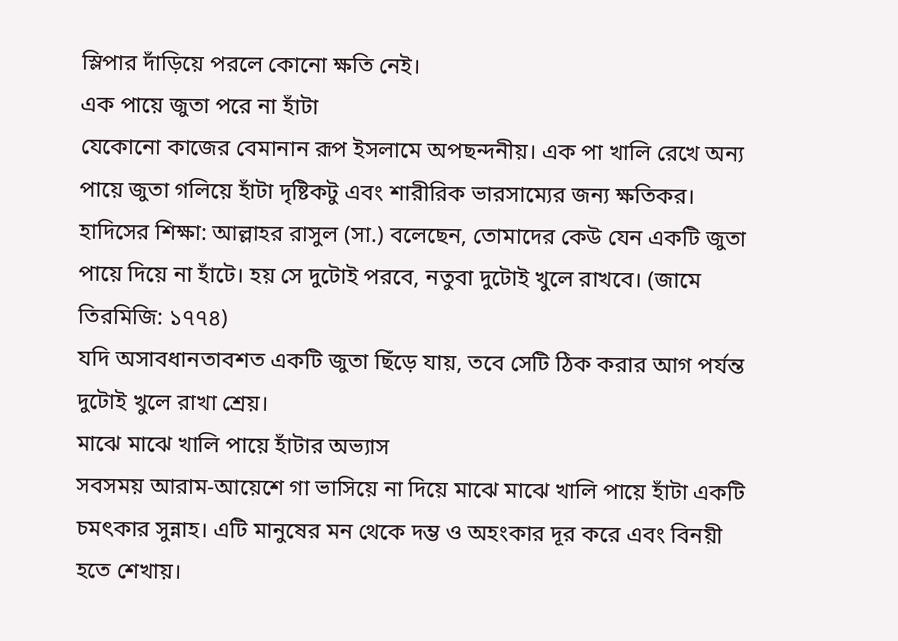স্লিপার দাঁড়িয়ে পরলে কোনো ক্ষতি নেই।
এক পায়ে জুতা পরে না হাঁটা
যেকোনো কাজের বেমানান রূপ ইসলামে অপছন্দনীয়। এক পা খালি রেখে অন্য পায়ে জুতা গলিয়ে হাঁটা দৃষ্টিকটু এবং শারীরিক ভারসাম্যের জন্য ক্ষতিকর।
হাদিসের শিক্ষা: আল্লাহর রাসুল (সা.) বলেছেন, তোমাদের কেউ যেন একটি জুতা পায়ে দিয়ে না হাঁটে। হয় সে দুটোই পরবে, নতুবা দুটোই খুলে রাখবে। (জামে তিরমিজি: ১৭৭৪)
যদি অসাবধানতাবশত একটি জুতা ছিঁড়ে যায়, তবে সেটি ঠিক করার আগ পর্যন্ত দুটোই খুলে রাখা শ্রেয়।
মাঝে মাঝে খালি পায়ে হাঁটার অভ্যাস
সবসময় আরাম-আয়েশে গা ভাসিয়ে না দিয়ে মাঝে মাঝে খালি পায়ে হাঁটা একটি চমৎকার সুন্নাহ। এটি মানুষের মন থেকে দম্ভ ও অহংকার দূর করে এবং বিনয়ী হতে শেখায়।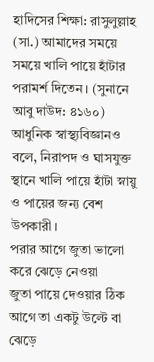হাদিসের শিক্ষা: রাসুলুল্লাহ (সা.) আমাদের সময়ে সময়ে খালি পায়ে হাঁটার পরামর্শ দিতেন। (সুনানে আবু দাউদ: ৪১৬০)
আধুনিক স্বাস্থ্যবিজ্ঞানও বলে, নিরাপদ ও ঘাসযুক্ত স্থানে খালি পায়ে হাঁটা স্নায়ু ও পায়ের জন্য বেশ উপকারী।
পরার আগে জুতা ভালো করে ঝেড়ে নেওয়া
জুতা পায়ে দেওয়ার ঠিক আগে তা একটু উল্টে বা ঝেড়ে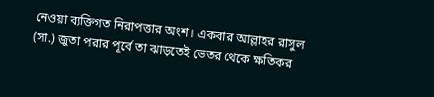নেওয়া ব্যক্তিগত নিরাপত্তার অংশ। একবার আল্লাহর রাসুল (সা.) জুতা পরার পূর্বে তা ঝাড়তেই ভেতর থেকে ক্ষতিকর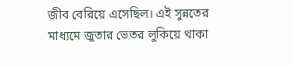জীব বেরিয়ে এসেছিল। এই সুন্নতের মাধ্যমে জুতার ভেতর লুকিয়ে থাকা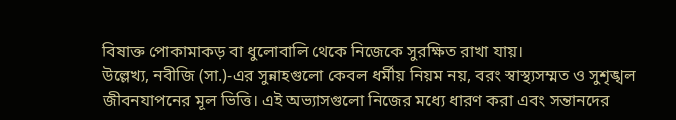বিষাক্ত পোকামাকড় বা ধুলোবালি থেকে নিজেকে সুরক্ষিত রাখা যায়।
উল্লেখ্য, নবীজি (সা.)-এর সুন্নাহগুলো কেবল ধর্মীয় নিয়ম নয়, বরং স্বাস্থ্যসম্মত ও সুশৃঙ্খল জীবনযাপনের মূল ভিত্তি। এই অভ্যাসগুলো নিজের মধ্যে ধারণ করা এবং সন্তানদের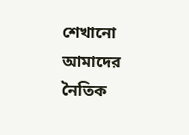শেখানো আমাদের নৈতিক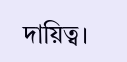দায়িত্ব।